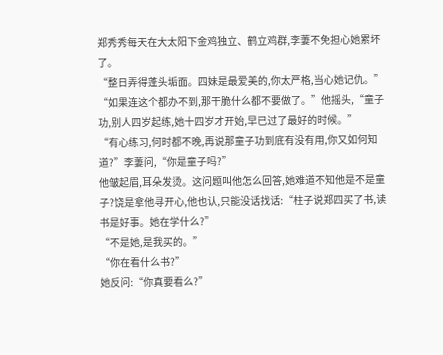郑秀秀每天在大太阳下金鸡独立、鹤立鸡群,李萋不免担心她累坏了。
“整日弄得蓬头垢面。四妹是最爱美的,你太严格,当心她记仇。”
“如果连这个都办不到,那干脆什么都不要做了。”他摇头,“童子功,别人四岁起练,她十四岁才开始,早已过了最好的时候。”
“有心练习,何时都不晚,再说那童子功到底有没有用,你又如何知道?”李萋问,“你是童子吗?”
他皱起眉,耳朵发烫。这问题叫他怎么回答,她难道不知他是不是童子?饶是拿他寻开心,他也认,只能没话找话:“柱子说郑四买了书,读书是好事。她在学什么?”
“不是她,是我买的。”
“你在看什么书?”
她反问:“你真要看么?”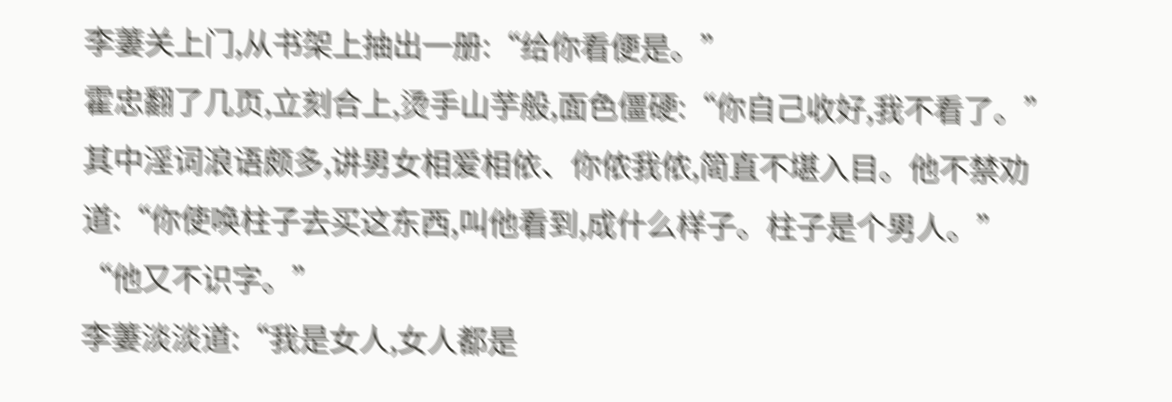李萋关上门,从书架上抽出一册:“给你看便是。”
霍忠翻了几页,立刻合上,烫手山芋般,面色僵硬:“你自己收好,我不看了。”
其中淫词浪语颇多,讲男女相爱相依、你侬我侬,简直不堪入目。他不禁劝道:“你使唤柱子去买这东西,叫他看到,成什么样子。柱子是个男人。”
“他又不识字。”
李萋淡淡道:“我是女人,女人都是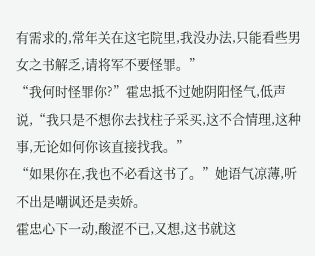有需求的,常年关在这宅院里,我没办法,只能看些男女之书解乏,请将军不要怪罪。”
“我何时怪罪你?”霍忠抵不过她阴阳怪气,低声说,“我只是不想你去找柱子采买,这不合情理,这种事,无论如何你该直接找我。”
“如果你在,我也不必看这书了。”她语气凉薄,听不出是嘲讽还是卖娇。
霍忠心下一动,酸涩不已,又想,这书就这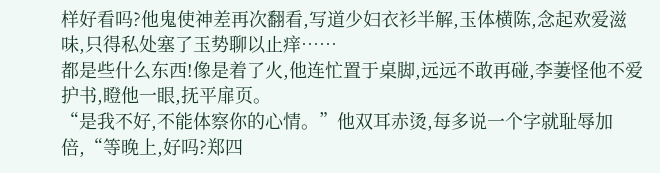样好看吗?他鬼使神差再次翻看,写道少妇衣衫半解,玉体横陈,念起欢爱滋味,只得私处塞了玉势聊以止痒……
都是些什么东西!像是着了火,他连忙置于桌脚,远远不敢再碰,李萋怪他不爱护书,瞪他一眼,抚平扉页。
“是我不好,不能体察你的心情。”他双耳赤烫,每多说一个字就耻辱加倍,“等晚上,好吗?郑四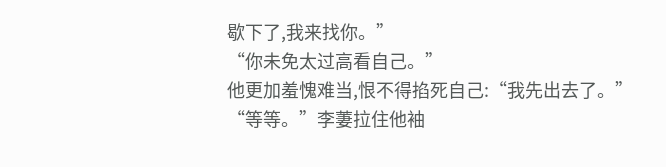歇下了,我来找你。”
“你未免太过高看自己。”
他更加羞愧难当,恨不得掐死自己:“我先出去了。”
“等等。”李萋拉住他袖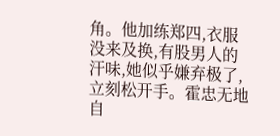角。他加练郑四,衣服没来及换,有股男人的汗味,她似乎嫌弃极了,立刻松开手。霍忠无地自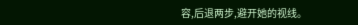容,后退两步,避开她的视线。